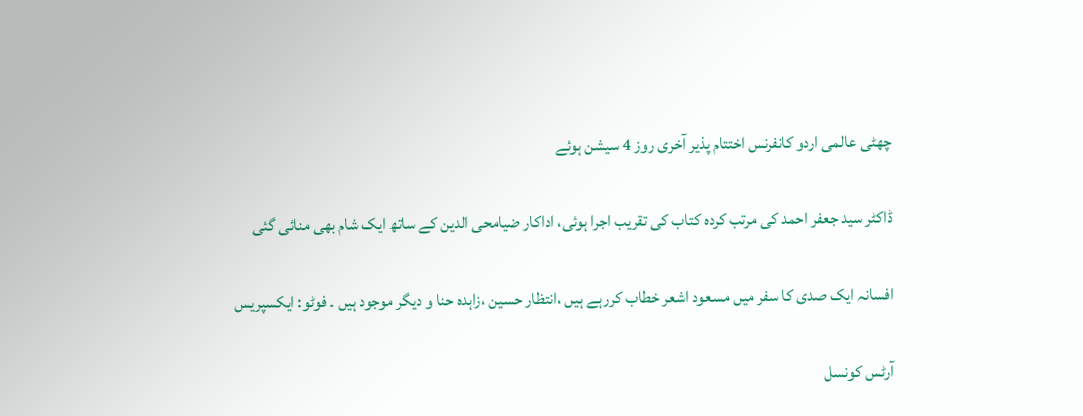چھٹی عالمی اردو کانفرنس اختتام پذیر آخری روز 4 سیشن ہوئے

ڈاکٹر سید جعفر احمد کی مرتب کردہ کتاب کی تقریب اجرا ہوئی، اداکار ضیامحی الدین کے ساتھ ایک شام بھی منائی گئی

افسانہ ایک صدی کا سفر میں مسعود اشعر خطاب کررہے ہیں ،انتظار حسین ،زاہدہ حنا و دیگر موجود ہیں ۔ فوٹو: ایکسپریس

آرٹس کونسل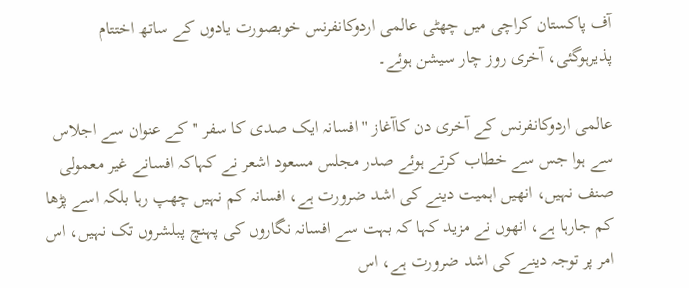آف پاکستان کراچی میں چھٹی عالمی اردوکانفرنس خوبصورت یادوں کے ساتھ اختتام پذیرہوگئی، آخری روز چار سیشن ہوئے۔

عالمی اردوکانفرنس کے آخری دن کاآغاز ''افسانہ ایک صدی کا سفر ''کے عنوان سے اجلاس سے ہوا جس سے خطاب کرتے ہوئے صدر مجلس مسعود اشعر نے کہاکہ افسانے غیر معمولی صنف نہیں، انھیں اہمیت دینے کی اشد ضرورت ہے، افسانہ کم نہیں چھپ رہا بلکہ اسے پڑھا کم جارہا ہے، انھوں نے مزید کہا کہ بہت سے افسانہ نگاروں کی پہنچ پبلشروں تک نہیں، اس امر پر توجہ دینے کی اشد ضرورت ہے، اس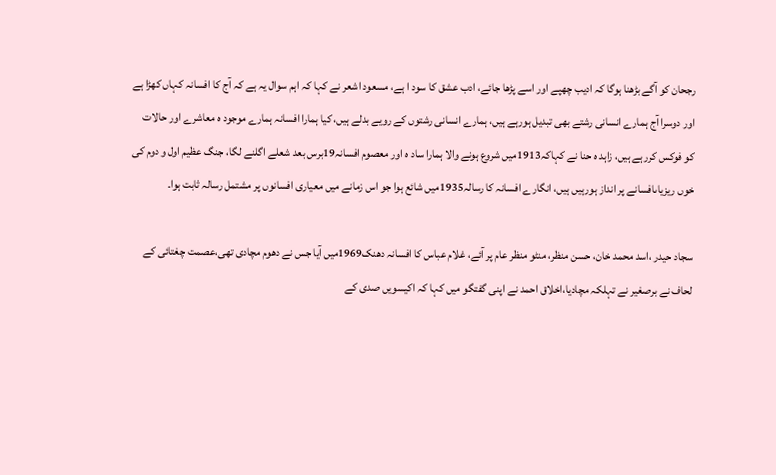رجحان کو آگے بڑھنا ہوگا کہ ادیب چھپے اور اسے پڑھا جائے، ادب عشق کا سود ا ہے، مسعود اشعر نے کہا کہ اہم سوال یہ ہے کہ آج کا افسانہ کہاں کھڑا ہے اور دوسرا آج ہمارے انسانی رشتے بھی تبدیل ہورہے ہیں، ہمارے انسانی رشتوں کے رویے بدلے ہیں، کیا ہمارا افسانہ ہمارے موجود ہ معاشرے اور حالات کو فوکس کررہے ہیں، زاہد ہ حنا نے کہاکہ1913میں شروع ہونے والا ہمارا ساد ہ اور معصوم افسانہ19برس بعد شعلے اگلنے لگا، جنگ عظیم اول و دوم کی خوں ریزیاںافسانے پر انداز ہورہیں ہیں، انگارے افسانہ کا رسالہ1935میں شائع ہوا جو اس زمانے میں معیاری افسانوں پر مشتمل رسالہ ثابت ہوا۔

سجاد حیدر ،اسد محمد خان، حسن منظر، منٹو منظر عام پر آئے، غلام عباس کا افسانہ دھنک1969میں آیا جس نے دھوم مچادی تھی،عصمت چغتائی کے لحاف نے برصغیر نے تہلکہ مچادیا،اخلاق احمد نے اپنی گفتگو میں کہا کہ اکیسویں صدی کے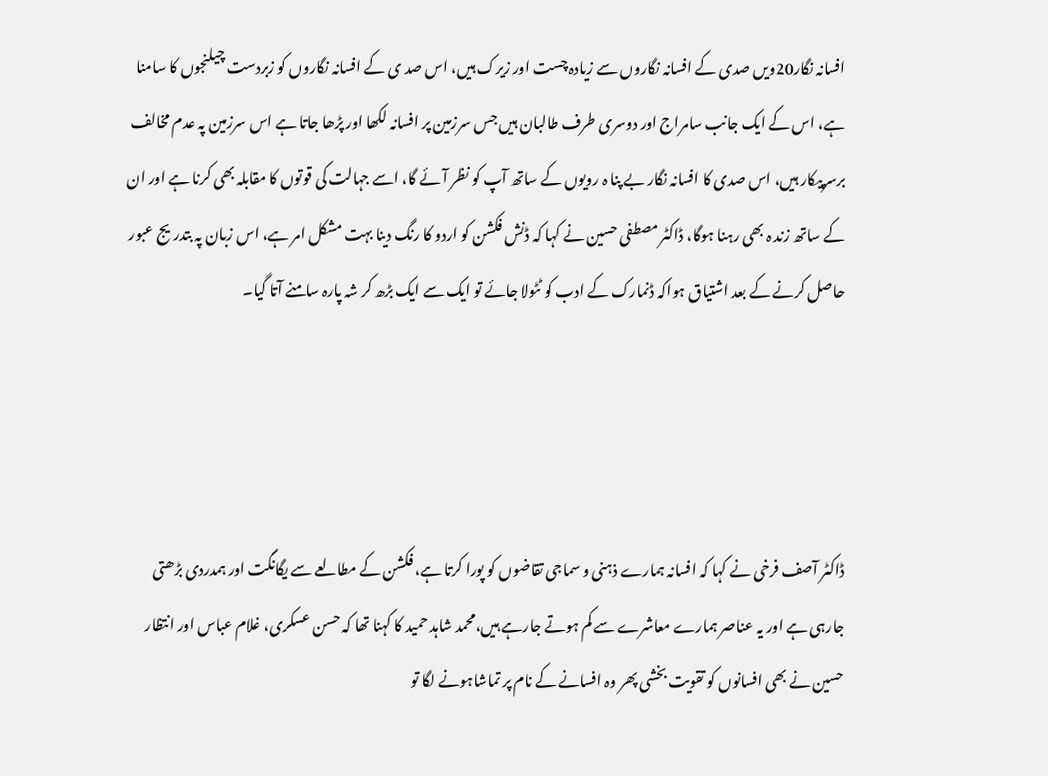افسانہ نگار20ویں صدی کے افسانہ نگاروں سے زیادہ چست اور زیرک ہیں، اس صد ی کے افسانہ نگاروں کو زبردست چیلنجوں کا سامنا ہے، اس کے ایک جانب سامراج اور دوسری طرف طالبان ہیں جس سرزمین پر افسانہ لکھا اور پڑھا جاتا ہے اس سرزمین پہ عدم مخالف برسرپیکار ہیں، اس صدی کا افسانہ نگار بے پنا ہ رویوں کے ساتھ آپ کو نظر آئے گا، اسے جہالت کی قوتوں کا مقابلہ بھی کرنا ہے اور ان کے ساتھ زند ہ بھی رہنا ہوگا، ڈاکٹر مصطفی حسین نے کہا کہ ڈنش فکشن کو اردو کا رنگ دینا بہت مشکل امر ہے، اس زبان پہ بتدریج عبور حاصل کرنے کے بعد اشتیاق ہواکہ ڈنمارک کے ادب کو ٹٹولا جائے تو ایک سے ایک بڑھ کر شہ پارہ سامنے آتا گیا۔




ڈاکٹر آصف فرخی نے کہا کہ افسانہ ہمارے ذہنی و سماجی تقاضوں کو پورا کرتا ہے، فکشن کے مطالعے سے یگانگت اور ہمدردی بڑھتی جارہی ہے اور یہ عناصر ہمارے معاشرے سے کم ہوتے جارہے ہیں،محمد شاہد حمید کا کہنا تھا کہ حسن عسکری، غلام عباس اور انتظار حسین نے بھی افسانوں کو تقویت بخشی پھر وہ افسانے کے نام پر تماشاہونے لگا تو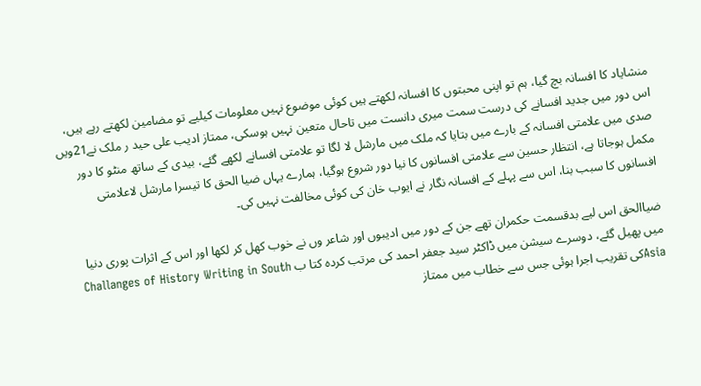منشایاد کا افسانہ بچ گیا، ہم تو اپنی محبتوں کا افسانہ لکھتے ہیں کوئی موضوع نہیں معلومات کیلیے تو مضامین لکھتے رہے ہیں، اس دور میں جدید افسانے کی درست سمت میری دانست میں تاحال متعین نہیں ہوسکی، ممتاز ادیب علی حید ر ملک نے21ویں صدی میں علامتی افسانہ کے بارے میں بتایا کہ ملک میں مارشل لا لگا تو علامتی افسانے لکھے گئے، بیدی کے ساتھ منٹو کا دور مکمل ہوجاتا ہے، انتظار حسین سے علامتی افسانوں کا نیا دور شروع ہوگیا، ہمارے یہاں ضیا الحق کا تیسرا مارشل لاعلامتی افسانوں کا سبب بنا، اس سے پہلے کے افسانہ نگار نے ایوب خان کی کوئی مخالفت نہیں کی۔

ضیاالحق اس لیے بدقسمت حکمران تھے جن کے دور میں ادیبوں اور شاعر وں نے خوب کھل کر لکھا اور اس کے اثرات پوری دنیا میں پھیل گئے، دوسرے سیشن میں ڈاکٹر سید جعفر احمد کی مرتب کردہ کتا ب Challanges of History Writing in South Asiaکی تقریب اجرا ہوئی جس سے خطاب میں ممتاز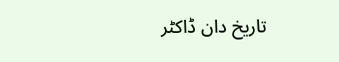تاریخ دان ڈاکٹر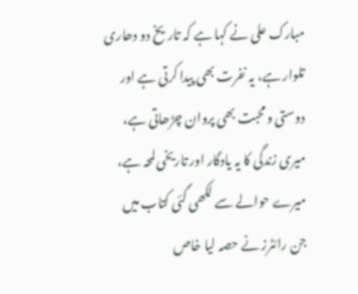مبارک علی نے کہا ہے کہ تاریخ دو دھاری تلوار ہے، یہ نفرت بھی پیدا کرتی ہے اور دوستی ومحبت بھی پروان چڑھاتی ہے، میری زندگی کا یہ یادگار اور تاریخی لمحہ ہے، میرے حوالے سے لکھی گئی کتاب میں جن رائٹرز نے حصہ لیا خاص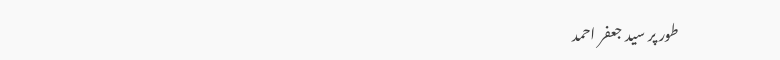طور پر سید جعفر احمد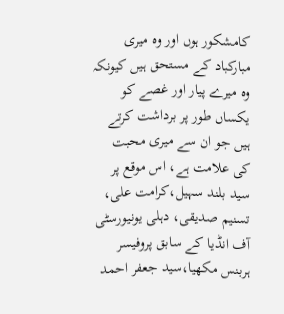کامشکور ہوں اور وہ میری مبارکباد کے مستحق ہیں کیونکہ وہ میرے پیار اور غصے کو یکساں طور پر برداشت کرتے ہیں جو ان سے میری محبت کی علامت ہے، اس موقع پر سید بلند سہیل،کرامت علی، تسنیم صدیقی، دہلی یونیورسٹی آف انڈیا کے سابق پروفیسر ہربنس مکھیا،سید جعفر احمد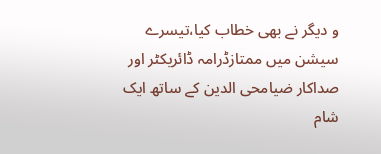و دیگر نے بھی خطاب کیا،تیسرے سیشن میں ممتازڈرامہ ڈائریکٹر اور صداکار ضیامحی الدین کے ساتھ ایک شام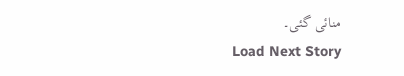منائی گئی۔
Load Next Story